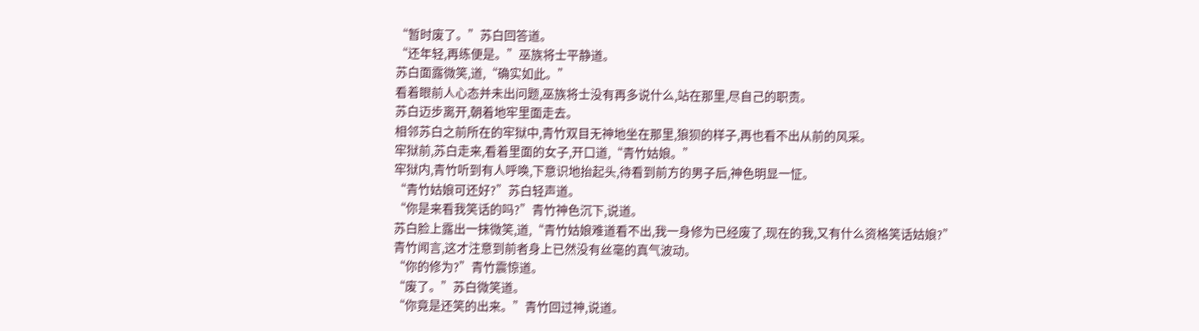“暂时废了。”苏白回答道。
“还年轻,再练便是。”巫族将士平静道。
苏白面露微笑,道,“确实如此。”
看着眼前人心态并未出问题,巫族将士没有再多说什么,站在那里,尽自己的职责。
苏白迈步离开,朝着地牢里面走去。
相邻苏白之前所在的牢狱中,青竹双目无神地坐在那里,狼狈的样子,再也看不出从前的风采。
牢狱前,苏白走来,看着里面的女子,开口道,“青竹姑娘。”
牢狱内,青竹听到有人呼唤,下意识地抬起头,待看到前方的男子后,神色明显一怔。
“青竹姑娘可还好?”苏白轻声道。
“你是来看我笑话的吗?”青竹神色沉下,说道。
苏白脸上露出一抹微笑,道,“青竹姑娘难道看不出,我一身修为已经废了,现在的我,又有什么资格笑话姑娘?”
青竹闻言,这才注意到前者身上已然没有丝毫的真气波动。
“你的修为?”青竹震惊道。
“废了。”苏白微笑道。
“你竟是还笑的出来。”青竹回过神,说道。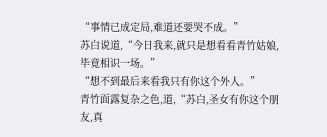“事情已成定局,难道还要哭不成。”
苏白说道,“今日我来,就只是想看看青竹姑娘,毕竟相识一场。”
“想不到最后来看我只有你这个外人。”
青竹面露复杂之色,道,“苏白,圣女有你这个朋友,真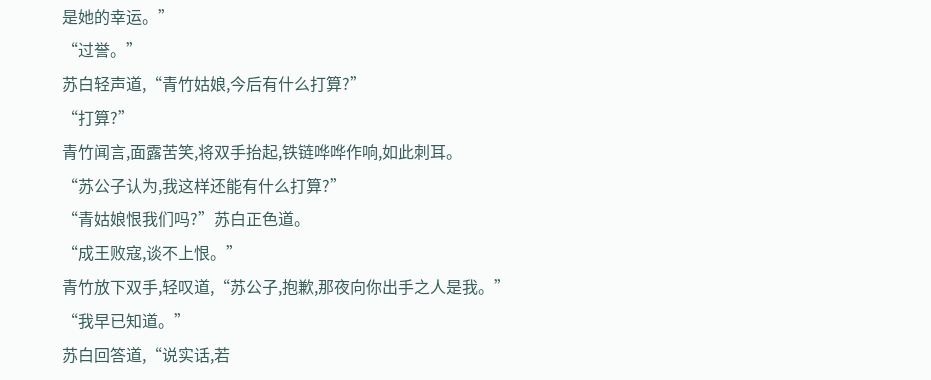是她的幸运。”
“过誉。”
苏白轻声道,“青竹姑娘,今后有什么打算?”
“打算?”
青竹闻言,面露苦笑,将双手抬起,铁链哗哗作响,如此刺耳。
“苏公子认为,我这样还能有什么打算?”
“青姑娘恨我们吗?”苏白正色道。
“成王败寇,谈不上恨。”
青竹放下双手,轻叹道,“苏公子,抱歉,那夜向你出手之人是我。”
“我早已知道。”
苏白回答道,“说实话,若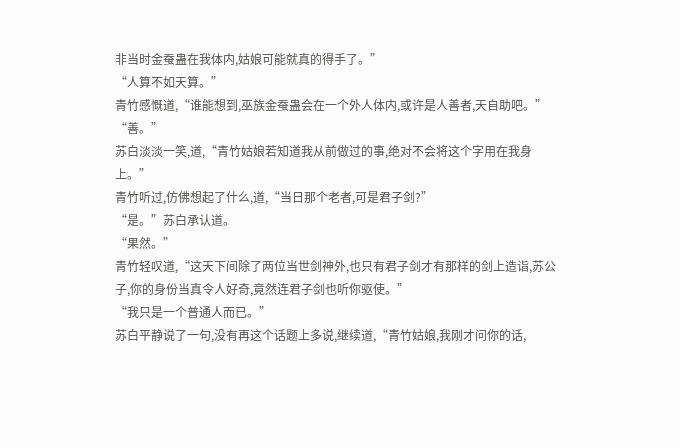非当时金蚕蛊在我体内,姑娘可能就真的得手了。”
“人算不如天算。”
青竹感慨道,“谁能想到,巫族金蚕蛊会在一个外人体内,或许是人善者,天自助吧。”
“善。”
苏白淡淡一笑,道,“青竹姑娘若知道我从前做过的事,绝对不会将这个字用在我身上。”
青竹听过,仿佛想起了什么,道,“当日那个老者,可是君子剑?”
“是。”苏白承认道。
“果然。”
青竹轻叹道,“这天下间除了两位当世剑神外,也只有君子剑才有那样的剑上造诣,苏公子,你的身份当真令人好奇,竟然连君子剑也听你驱使。”
“我只是一个普通人而已。”
苏白平静说了一句,没有再这个话题上多说,继续道,“青竹姑娘,我刚才问你的话,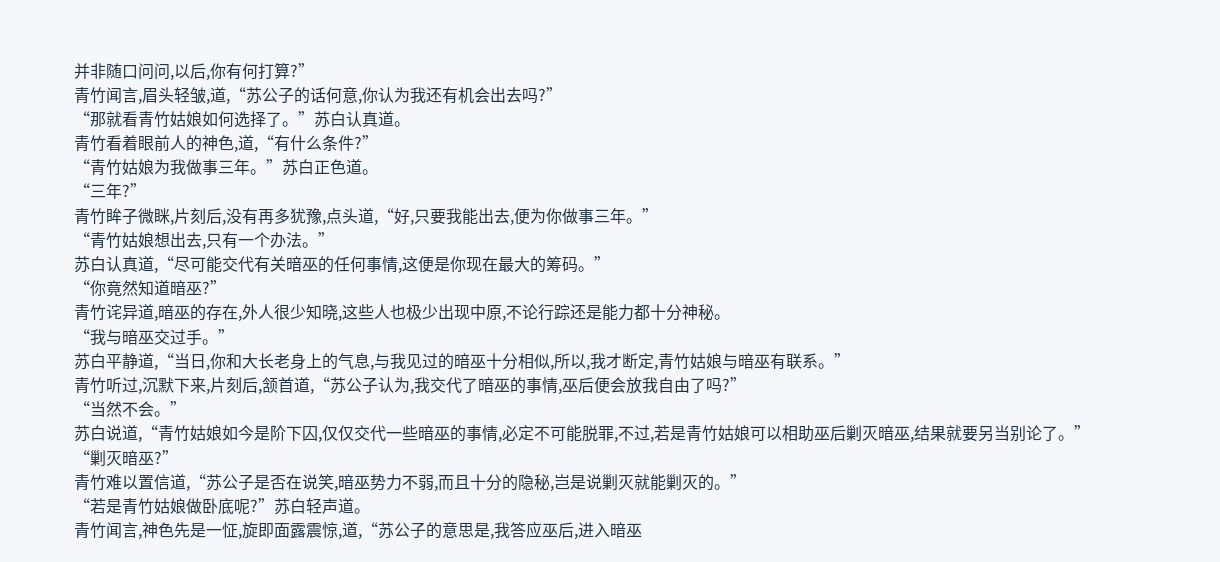并非随口问问,以后,你有何打算?”
青竹闻言,眉头轻皱,道,“苏公子的话何意,你认为我还有机会出去吗?”
“那就看青竹姑娘如何选择了。”苏白认真道。
青竹看着眼前人的神色,道,“有什么条件?”
“青竹姑娘为我做事三年。”苏白正色道。
“三年?”
青竹眸子微眯,片刻后,没有再多犹豫,点头道,“好,只要我能出去,便为你做事三年。”
“青竹姑娘想出去,只有一个办法。”
苏白认真道,“尽可能交代有关暗巫的任何事情,这便是你现在最大的筹码。”
“你竟然知道暗巫?”
青竹诧异道,暗巫的存在,外人很少知晓,这些人也极少出现中原,不论行踪还是能力都十分神秘。
“我与暗巫交过手。”
苏白平静道,“当日,你和大长老身上的气息,与我见过的暗巫十分相似,所以,我才断定,青竹姑娘与暗巫有联系。”
青竹听过,沉默下来,片刻后,颔首道,“苏公子认为,我交代了暗巫的事情,巫后便会放我自由了吗?”
“当然不会。”
苏白说道,“青竹姑娘如今是阶下囚,仅仅交代一些暗巫的事情,必定不可能脱罪,不过,若是青竹姑娘可以相助巫后剿灭暗巫,结果就要另当别论了。”
“剿灭暗巫?”
青竹难以置信道,“苏公子是否在说笑,暗巫势力不弱,而且十分的隐秘,岂是说剿灭就能剿灭的。”
“若是青竹姑娘做卧底呢?”苏白轻声道。
青竹闻言,神色先是一怔,旋即面露震惊,道,“苏公子的意思是,我答应巫后,进入暗巫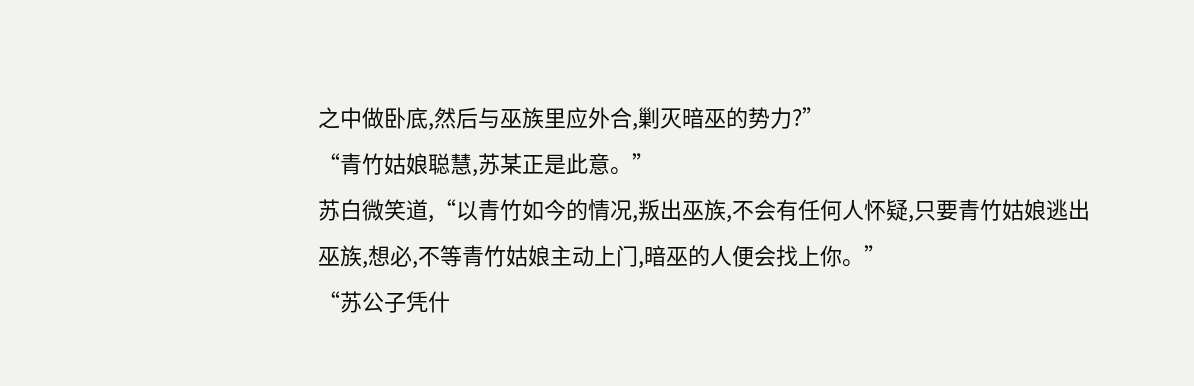之中做卧底,然后与巫族里应外合,剿灭暗巫的势力?”
“青竹姑娘聪慧,苏某正是此意。”
苏白微笑道,“以青竹如今的情况,叛出巫族,不会有任何人怀疑,只要青竹姑娘逃出巫族,想必,不等青竹姑娘主动上门,暗巫的人便会找上你。”
“苏公子凭什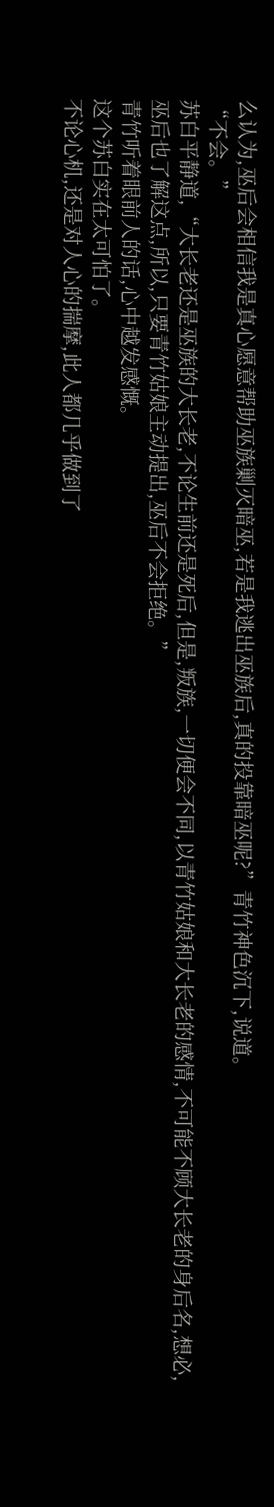么认为,巫后会相信我是真心愿意帮助巫族剿灭暗巫,若是我逃出巫族后,真的投靠暗巫呢?”青竹神色沉下,说道。
“不会。”
苏白平静道,“大长老还是巫族的大长老,不论生前还是死后,但是,叛族,一切便会不同,以青竹姑娘和大长老的感情,不可能不顾大长老的身后名,想必,巫后也了解这点,所以,只要青竹姑娘主动提出,巫后不会拒绝。”
青竹听着眼前人的话,心中越发感慨。
这个苏白实在太可怕了。
不论心机,还是对人心的揣摩,此人都几乎做到了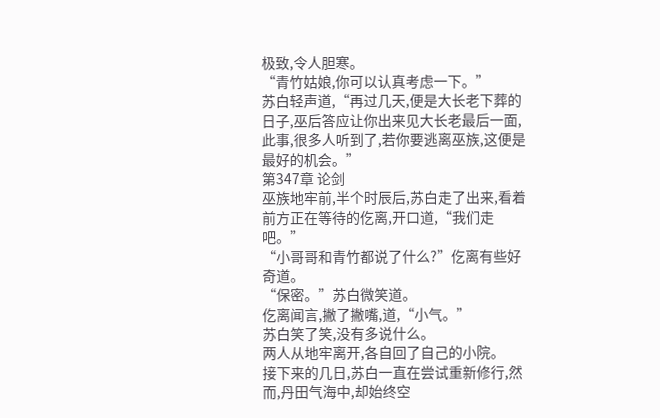极致,令人胆寒。
“青竹姑娘,你可以认真考虑一下。”
苏白轻声道,“再过几天,便是大长老下葬的日子,巫后答应让你出来见大长老最后一面,此事,很多人听到了,若你要逃离巫族,这便是最好的机会。”
第347章 论剑
巫族地牢前,半个时辰后,苏白走了出来,看着前方正在等待的仡离,开口道,“我们走吧。”
“小哥哥和青竹都说了什么?”仡离有些好奇道。
“保密。”苏白微笑道。
仡离闻言,撇了撇嘴,道,“小气。”
苏白笑了笑,没有多说什么。
两人从地牢离开,各自回了自己的小院。
接下来的几日,苏白一直在尝试重新修行,然而,丹田气海中,却始终空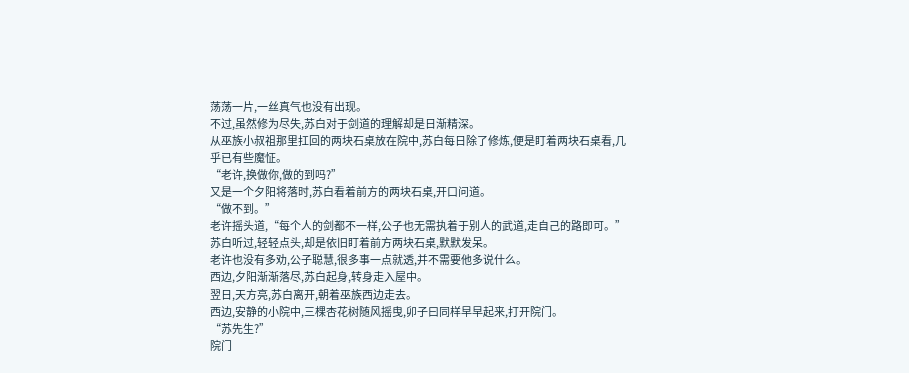荡荡一片,一丝真气也没有出现。
不过,虽然修为尽失,苏白对于剑道的理解却是日渐精深。
从巫族小叔祖那里扛回的两块石桌放在院中,苏白每日除了修炼,便是盯着两块石桌看,几乎已有些魔怔。
“老许,换做你,做的到吗?”
又是一个夕阳将落时,苏白看着前方的两块石桌,开口问道。
“做不到。”
老许摇头道,“每个人的剑都不一样,公子也无需执着于别人的武道,走自己的路即可。”
苏白听过,轻轻点头,却是依旧盯着前方两块石桌,默默发呆。
老许也没有多劝,公子聪慧,很多事一点就透,并不需要他多说什么。
西边,夕阳渐渐落尽,苏白起身,转身走入屋中。
翌日,天方亮,苏白离开,朝着巫族西边走去。
西边,安静的小院中,三棵杏花树随风摇曳,卯子曰同样早早起来,打开院门。
“苏先生?”
院门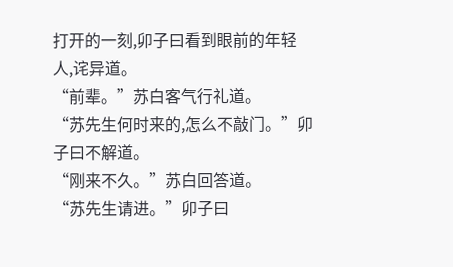打开的一刻,卯子曰看到眼前的年轻人,诧异道。
“前辈。”苏白客气行礼道。
“苏先生何时来的,怎么不敲门。”卯子曰不解道。
“刚来不久。”苏白回答道。
“苏先生请进。”卯子曰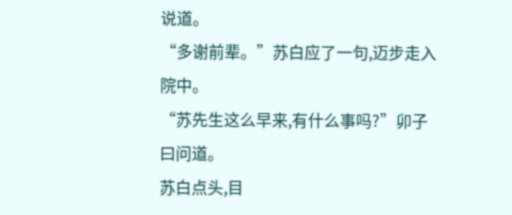说道。
“多谢前辈。”苏白应了一句,迈步走入院中。
“苏先生这么早来,有什么事吗?”卯子曰问道。
苏白点头,目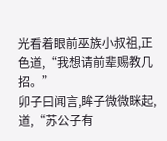光看着眼前巫族小叔祖,正色道,“我想请前辈赐教几招。”
卯子曰闻言,眸子微微眯起,道,“苏公子有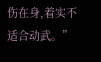伤在身,着实不适合动武。”